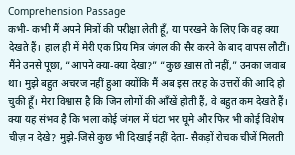Comprehension Passage
कभी- कभी मैं अपने मित्रों की परीक्षा लेती हूँ, या परखने के लिए कि वह क्या देखते हैं। हाल ही में मेरी एक प्रिय मित्र जंगल की सैर करने के बाद वापस लौटीं। मैंने उनसे पूछा, “आपने क्या-क्या देखा?” “कुछ ख़ास तो नहीं,” उनका जवाब था। मुझे बहुत अचरज नहीं हुआ क्योंकि मैं अब इस तरह के उत्तरों की आदि हो चुकी हूँ। मेरा विश्वास है कि जिन लोगों की आँखें होती हैं, वे बहुत कम देखते हैं। क्या यह संभव है कि भला कोई जंगल में घंटा भर घूमे और फिर भी कोई विशेष चीज़ न देखे? मुझे-जिसे कुछ भी दिखाई नहीं देता- सैकड़ों रोचक चीजें मिलती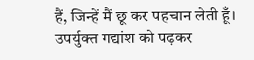हैं, जिन्हें मैं छू कर पहचान लेती हूँ।
उपर्युक्त गद्यांश को पढ़कर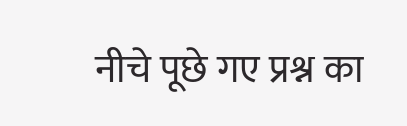नीचे पूछे गए प्रश्न का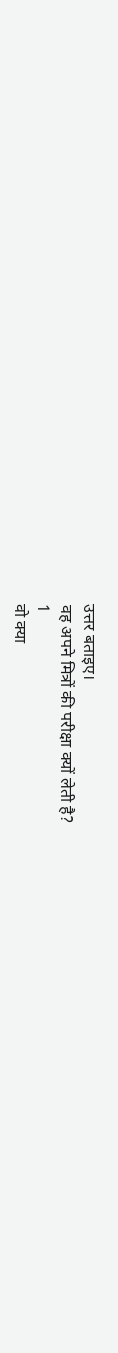उत्तर बताइए।
वह अपने मित्रों की परीक्षा क्यों लेती है?
1
वो क्या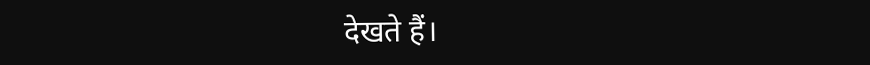देखते हैं।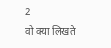2
वो क्या लिखते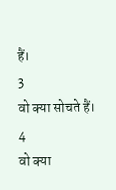हैं।
3
वो क्या सोचते हैं।
4
वो क्या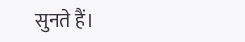सुनते हैं।